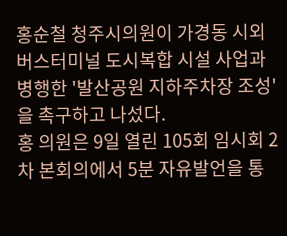홍순철 청주시의원이 가경동 시외버스터미널 도시복합 시설 사업과 병행한 '발산공원 지하주차장 조성' 을 촉구하고 나섰다.
홍 의원은 9일 열린 105회 임시회 2차 본회의에서 5분 자유발언을 통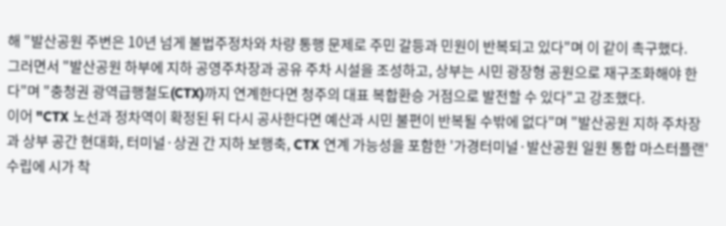해 "발산공원 주변은 10년 넘게 불법주정차와 차량 통행 문제로 주민 갈등과 민원이 반복되고 있다"며 이 같이 촉구했다.
그러면서 "발산공원 하부에 지하 공영주차장과 공유 주차 시설을 조성하고, 상부는 시민 광장형 공원으로 재구조화해야 한다"며 "충청권 광역급행철도(CTX)까지 연계한다면 청주의 대표 복합환승 거점으로 발전할 수 있다"고 강조했다.
이어 "CTX 노선과 정차역이 확정된 뒤 다시 공사한다면 예산과 시민 불편이 반복될 수밖에 없다"며 "발산공원 지하 주차장과 상부 공간 현대화, 터미널·상권 간 지하 보행축, CTX 연계 가능성을 포함한 '가경터미널·발산공원 일원 통합 마스터플랜' 수립에 시가 착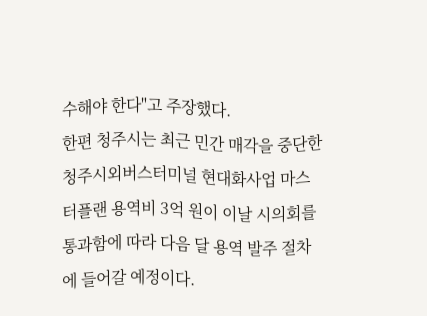수해야 한다"고 주장했다.
한편 청주시는 최근 민간 매각을 중단한 청주시외버스터미널 현대화사업 마스터플랜 용역비 3억 원이 이날 시의회를 통과함에 따라 다음 달 용역 발주 절차에 들어갈 예정이다.